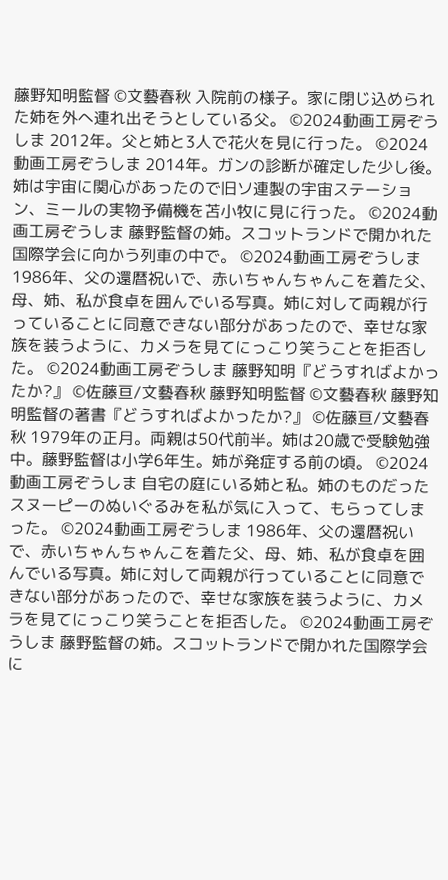藤野知明監督 ©文藝春秋 入院前の様子。家に閉じ込められた姉を外へ連れ出そうとしている父。 ©2024動画工房ぞうしま 2012年。父と姉と3人で花火を見に行った。 ©2024動画工房ぞうしま 2014年。ガンの診断が確定した少し後。姉は宇宙に関心があったので旧ソ連製の宇宙ステーション、ミールの実物予備機を苫小牧に見に行った。 ©2024動画工房ぞうしま 藤野監督の姉。スコットランドで開かれた国際学会に向かう列車の中で。 ©2024動画工房ぞうしま 1986年、父の還暦祝いで、赤いちゃんちゃんこを着た父、母、姉、私が食卓を囲んでいる写真。姉に対して両親が行っていることに同意できない部分があったので、幸せな家族を装うように、カメラを見てにっこり笑うことを拒否した。 ©2024動画工房ぞうしま 藤野知明『どうすればよかったか?』 ©佐藤亘/文藝春秋 藤野知明監督 ©文藝春秋 藤野知明監督の著書『どうすればよかったか?』 ©佐藤亘/文藝春秋 1979年の正月。両親は50代前半。姉は20歳で受験勉強中。藤野監督は小学6年生。姉が発症する前の頃。 ©2024動画工房ぞうしま 自宅の庭にいる姉と私。姉のものだったスヌーピーのぬいぐるみを私が気に入って、もらってしまった。 ©2024動画工房ぞうしま 1986年、父の還暦祝いで、赤いちゃんちゃんこを着た父、母、姉、私が食卓を囲んでいる写真。姉に対して両親が行っていることに同意できない部分があったので、幸せな家族を装うように、カメラを見てにっこり笑うことを拒否した。 ©2024動画工房ぞうしま 藤野監督の姉。スコットランドで開かれた国際学会に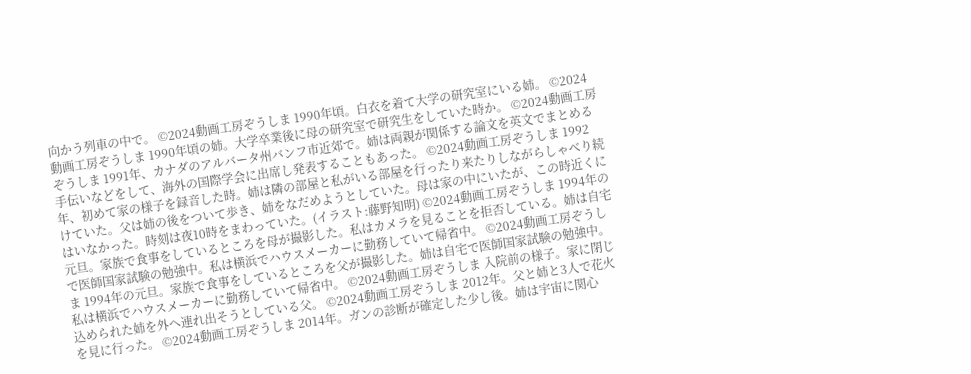向かう列車の中で。 ©2024動画工房ぞうしま 1990年頃。白衣を着て大学の研究室にいる姉。 ©2024動画工房ぞうしま 1990年頃の姉。大学卒業後に母の研究室で研究生をしていた時か。 ©2024動画工房ぞうしま 1991年、カナダのアルバータ州バンフ市近郊で。姉は両親が関係する論文を英文でまとめる手伝いなどをして、海外の国際学会に出席し発表することもあった。 ©2024動画工房ぞうしま 1992年、初めて家の様子を録音した時。姉は隣の部屋と私がいる部屋を行ったり来たりしながらしゃべり続けていた。父は姉の後をついて歩き、姉をなだめようとしていた。母は家の中にいたが、この時近くにはいなかった。時刻は夜10時をまわっていた。(イラスト:藤野知明) ©2024動画工房ぞうしま 1994年の元旦。家族で食事をしているところを母が撮影した。私はカメラを見ることを拒否している。姉は自宅で医師国家試験の勉強中。私は横浜でハウスメーカーに勤務していて帰省中。 ©2024動画工房ぞうしま 1994年の元旦。家族で食事をしているところを父が撮影した。姉は自宅で医師国家試験の勉強中。私は横浜でハウスメーカーに勤務していて帰省中。 ©2024動画工房ぞうしま 入院前の様子。家に閉じ込められた姉を外へ連れ出そうとしている父。 ©2024動画工房ぞうしま 2012年。父と姉と3人で花火を見に行った。 ©2024動画工房ぞうしま 2014年。ガンの診断が確定した少し後。姉は宇宙に関心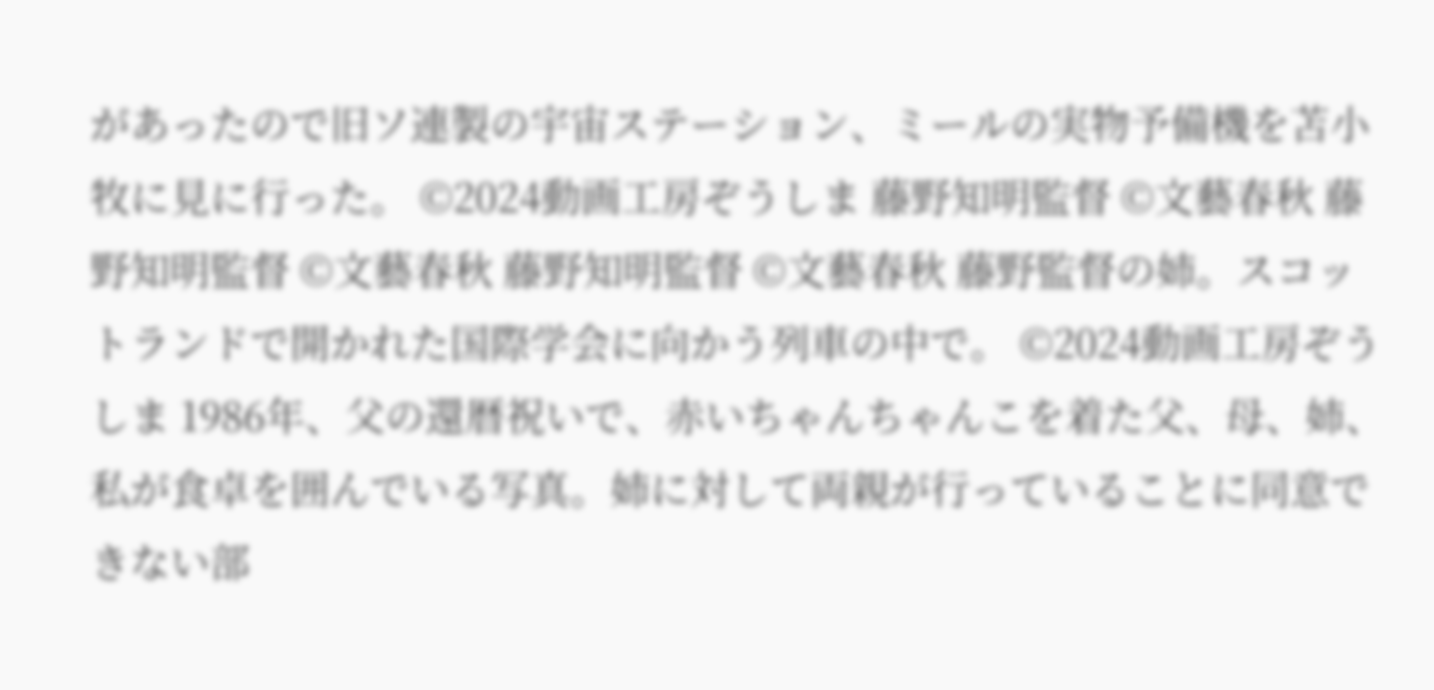があったので旧ソ連製の宇宙ステーション、ミールの実物予備機を苫小牧に見に行った。 ©2024動画工房ぞうしま 藤野知明監督 ©文藝春秋 藤野知明監督 ©文藝春秋 藤野知明監督 ©文藝春秋 藤野監督の姉。スコットランドで開かれた国際学会に向かう列車の中で。 ©2024動画工房ぞうしま 1986年、父の還暦祝いで、赤いちゃんちゃんこを着た父、母、姉、私が食卓を囲んでいる写真。姉に対して両親が行っていることに同意できない部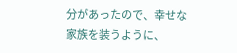分があったので、幸せな家族を装うように、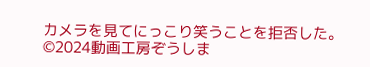カメラを見てにっこり笑うことを拒否した。 ©2024動画工房ぞうしま